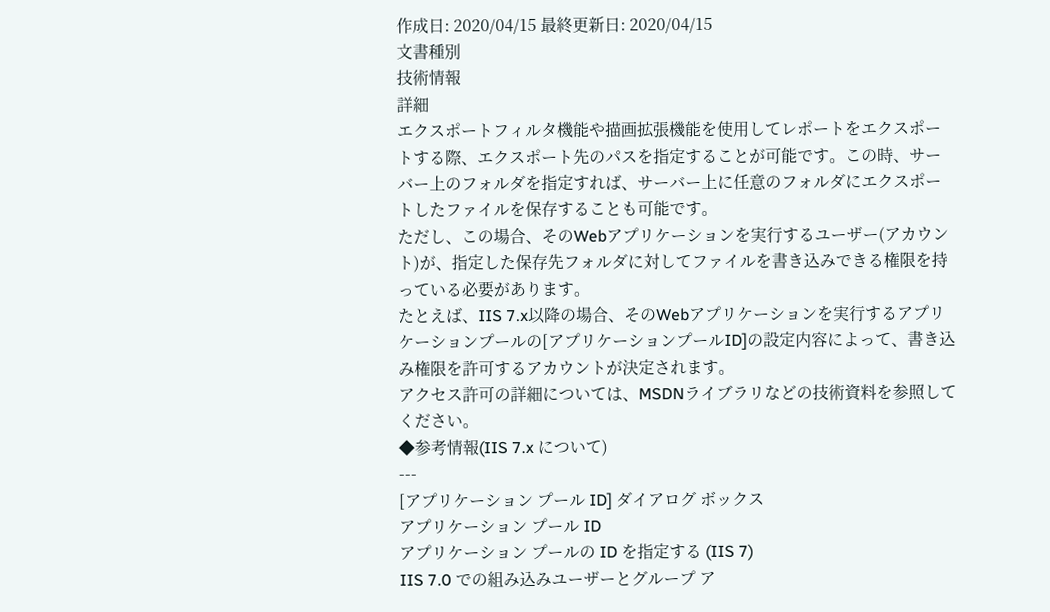作成日: 2020/04/15 最終更新日: 2020/04/15
文書種別
技術情報
詳細
エクスポートフィルタ機能や描画拡張機能を使用してレポートをエクスポートする際、エクスポート先のパスを指定することが可能です。この時、サーバー上のフォルダを指定すれば、サーバー上に任意のフォルダにエクスポートしたファイルを保存することも可能です。
ただし、この場合、そのWebアプリケーションを実行するユーザー(アカウント)が、指定した保存先フォルダに対してファイルを書き込みできる権限を持っている必要があります。
たとえば、IIS 7.x以降の場合、そのWebアプリケーションを実行するアプリケーションプールの[アプリケーションプールID]の設定内容によって、書き込み権限を許可するアカウントが決定されます。
アクセス許可の詳細については、MSDNライブラリなどの技術資料を参照してください。
◆参考情報(IIS 7.x について)
---
[アプリケーション プール ID] ダイアログ ボックス
アプリケーション プール ID
アプリケーション プールの ID を指定する (IIS 7)
IIS 7.0 での組み込みユーザーとグループ ア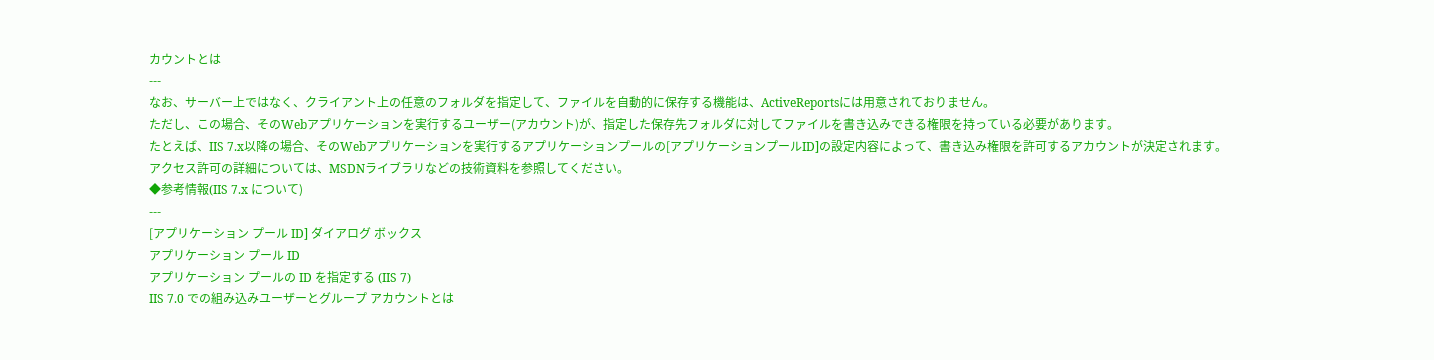カウントとは
---
なお、サーバー上ではなく、クライアント上の任意のフォルダを指定して、ファイルを自動的に保存する機能は、ActiveReportsには用意されておりません。
ただし、この場合、そのWebアプリケーションを実行するユーザー(アカウント)が、指定した保存先フォルダに対してファイルを書き込みできる権限を持っている必要があります。
たとえば、IIS 7.x以降の場合、そのWebアプリケーションを実行するアプリケーションプールの[アプリケーションプールID]の設定内容によって、書き込み権限を許可するアカウントが決定されます。
アクセス許可の詳細については、MSDNライブラリなどの技術資料を参照してください。
◆参考情報(IIS 7.x について)
---
[アプリケーション プール ID] ダイアログ ボックス
アプリケーション プール ID
アプリケーション プールの ID を指定する (IIS 7)
IIS 7.0 での組み込みユーザーとグループ アカウントとは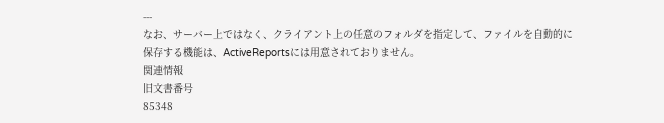---
なお、サーバー上ではなく、クライアント上の任意のフォルダを指定して、ファイルを自動的に保存する機能は、ActiveReportsには用意されておりません。
関連情報
旧文書番号
85348